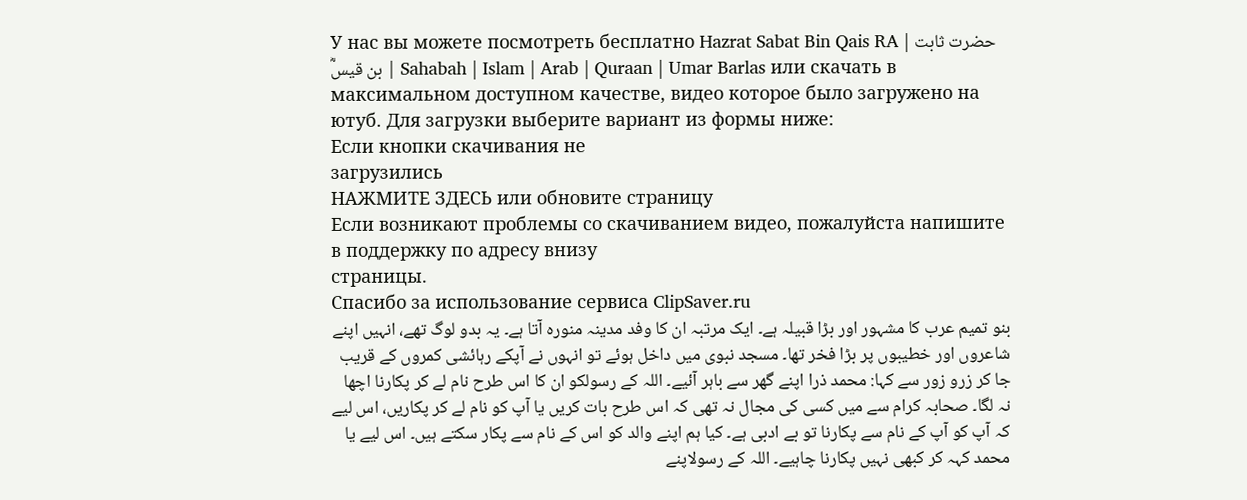У нас вы можете посмотреть бесплатно Hazrat Sabat Bin Qais RA | حضرت ثابت بن قیسؓ | Sahabah | Islam | Arab | Quraan | Umar Barlas или скачать в максимальном доступном качестве, видео которое было загружено на ютуб. Для загрузки выберите вариант из формы ниже:
Если кнопки скачивания не
загрузились
НАЖМИТЕ ЗДЕСЬ или обновите страницу
Если возникают проблемы со скачиванием видео, пожалуйста напишите в поддержку по адресу внизу
страницы.
Спасибо за использование сервиса ClipSaver.ru
بنو تمیم عرب کا مشہور اور بڑا قبیلہ ہے۔ ایک مرتبہ ان کا وفد مدینہ منورہ آتا ہے۔ یہ بدو لوگ تھے، انہیں اپنے شاعروں اور خطیبوں پر بڑا فخر تھا۔ مسجد نبوی میں داخل ہوئے تو انہوں نے آپکے رہائشی کمروں کے قریب جا کر زرو زور سے کہا: محمد ذرا اپنے گھر سے باہر آئیے۔ اللہ کے رسولکو ان کا اس طرح نام لے کر پکارنا اچھا نہ لگا۔ صحابہ کرام سے میں کسی کی مجال نہ تھی کہ اس طرح بات کریں یا آپ کو نام لے کر پکاریں، اس لیے کہ آپ کو آپ کے نام سے پکارنا تو بے ادبی ہے۔ کیا ہم اپنے والد کو اس کے نام سے پکار سکتے ہیں۔ اس لیے یا محمد کہہ کر کبھی نہیں پکارنا چاہیے۔ اللہ کے رسولاپنے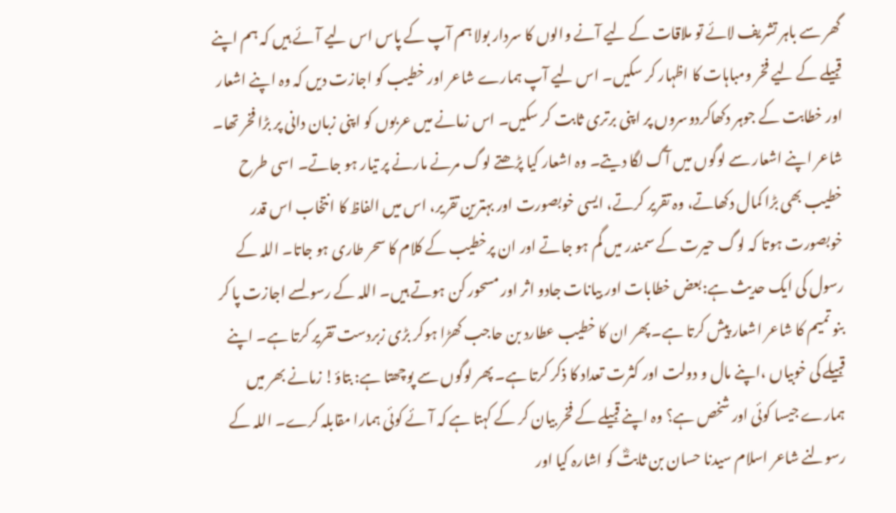گھر سے باہر تشریف لائے تو ملاقات کے لیے آنے والوں کا سردار بولا ہم آپ کے پاس اس لیے آئے ہیں کہ ہم اپنے قبیلے کے لیے فخر ومباہات کا اظہار کر سکیں۔ اس لیے آپ ہمارے شاعر اور خطیب کو اجازت دیں کہ وہ اپنے اشعار اور خطابت کے جوہر دکھاکردوسروں پر اپنی برتری ثابت کر سکیں۔ اس زمانے میں عربوں کو اپنی زبان دانی پر بڑا فخر تھا۔ شاعر اپنے اشعار سے لوگوں میں آگ لگا دیتے۔ وہ اشعار کیا پڑھتے لوگ مرنے مارنے پر تیار ہو جاتے۔ اسی طرح خطیب بھی بڑا کمال دکھاتے، وہ تقریر کرتے، ایسی خوبصورت اور بہترین تقریر، اس میں الفاظ کا انتخاب اس قدر خوبصورت ہوتا کہ لوگ حیرت کے سمندر میں گم ہو جاتے اور ان پرخطیب کے کلام کا سحر طاری ہو جاتا۔ اللہ کے رسول کی ایک حدیث ہے:بعض خطابات اور بیانات جادو اثر اور مسحور کن ہوتے ہیں۔ اللہ کے رسولسے اجازت پا کر بنو تمیم کا شاعر اشعار پیش کرتا ہے۔ پھر ان کا خطیب عطارد بن حاجب کھڑا ہوکر بڑی زبردست تقریر کرتا ہے۔ اپنے قبیلے کی خوبیاں ،اپنے مال و دولت اور کثرت تعداد کا ذکر کرتا ہے۔ پھر لوگوں سے پوچھتا ہے: بتاؤ! زمانے بھر میں ہمارے جیسا کوئی اور شخص ہے؟ وہ اپنے قبیلے کے فخر بیان کر کے کہتا ہے کہ آئے کوئی ہمارا مقابلہ کرے۔ اللہ کے رسولنے شاعر اسلام سیدنا حسان بن ثابتؓ کو اشارہ کیا اور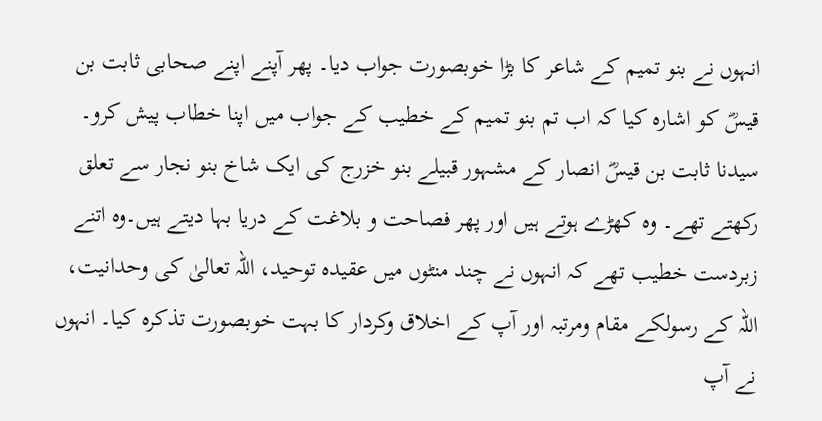انہوں نے بنو تمیم کے شاعر کا بڑا خوبصورت جواب دیا۔ پھر آپنے اپنے صحابی ثابت بن قیسؓ کو اشارہ کیا کہ اب تم بنو تمیم کے خطیب کے جواب میں اپنا خطاب پیش کرو۔ سیدنا ثابت بن قیسؓ انصار کے مشہور قبیلے بنو خزرج کی ایک شاخ بنو نجار سے تعلق رکھتے تھے۔ وہ کھڑے ہوتے ہیں اور پھر فصاحت و بلاغت کے دریا بہا دیتے ہیں۔وہ اتنے زبردست خطیب تھے کہ انہوں نے چند منٹوں میں عقیدہ توحید، اللہ تعالیٰ کی وحدانیت، اللہ کے رسولکے مقام ومرتبہ اور آپ کے اخلاق وکردار کا بہت خوبصورت تذکرہ کیا۔ انہوں نے آپ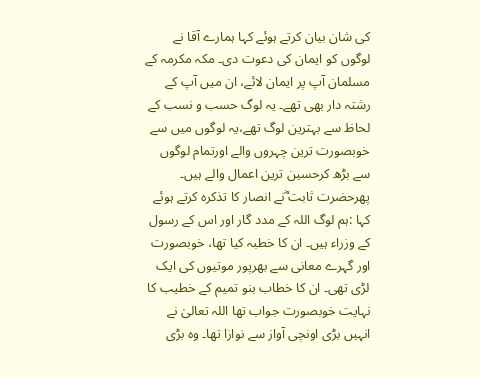کی شان بیان کرتے ہوئے کہا ہمارے آقا نے لوگوں کو ایمان کی دعوت دی۔ مکہ مکرمہ کے مسلمان آپ پر ایمان لائے، ان میں آپ کے رشتہ دار بھی تھے۔ یہ لوگ حسب و نسب کے لحاظ سے بہترین لوگ تھے،یہ لوگوں میں سے خوبصورت ترین چہروں والے اورتمام لوگوں سے بڑھ کرحسین ترین اعمال والے ہیں۔ پھرحضرت ثابت ؓنے انصار کا تذکرہ کرتے ہوئے کہا :ہم لوگ اللہ کے مدد گار اور اس کے رسول کے وزراء ہیں۔ ان کا خطبہ کیا تھا، خوبصورت اور گہرے معانی سے بھرپور موتیوں کی ایک لڑی تھی۔ ان کا خطاب بنو تمیم کے خطیب کا نہایت خوبصورت جواب تھا اللہ تعالیٰ نے انہیں بڑی اونچی آواز سے نوازا تھا۔ وہ بڑی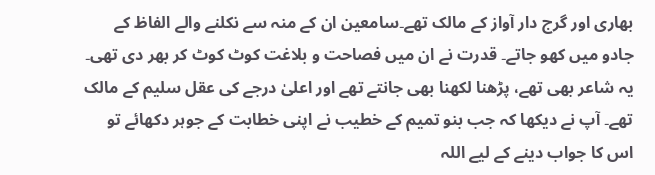بھاری اور گرج دار آواز کے مالک تھے۔سامعین ان کے منہ سے نکلنے والے الفاظ کے جادو میں کھو جاتے۔ قدرت نے ان میں فصاحت و بلاغت کوٹ کوٹ کر بھر دی تھی۔ یہ شاعر بھی تھے، پڑھنا لکھنا بھی جانتے تھے اور اعلیٰ درجے کی عقل سلیم کے مالک تھے۔ آپ نے دیکھا کہ جب بنو تمیم کے خطیب نے اپنی خطابت کے جوہر دکھائے تو اس کا جواب دینے کے لیے اللہ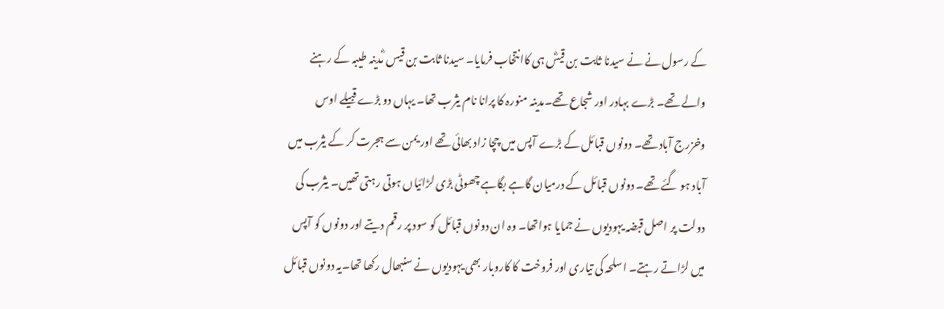کے رسول نے نے سیدنا ثابت بن قیسؓ ہی کاانتخاب فرمایا۔ سیدنا ثابت بن قیس ؓمدینہ طیبہ کے رہنے والے تھے۔ بڑے بہادر اور شجاع تھے۔مدینہ منورہ کا پرانا نام یثرب تھا۔ یہاں دو بڑے قبیلے اوس وخزرج آباد تھے۔ دونوں قبائل کے بڑے آپس میں چچا زاد بھائی تھے اور یمن سے ہجرت کر کے یثرب میں آباد ہو گئے تھے۔ دونوں قبائل کے درمیان گاہے بگاہے چھوٹی بڑی لڑائیاں ہوتی رہتی تھیں۔ یثرب کی دولت پر اصل قبضہ یہودیوں نے جمایا ہواتھا۔ وہ ان دونوں قبائل کو سود پر رقم دیتے اور دونوں کو آپس میں لڑاتے رہتے۔ اسلحہ کی تیاری اور فروخت کا کاروبار بھی یہودیوں نے سنبھال رکھا تھا۔یہ دونوں قبائل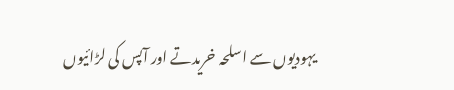یہودیوں سے اسلحہ خریدتے اور آپس کی لڑائیوں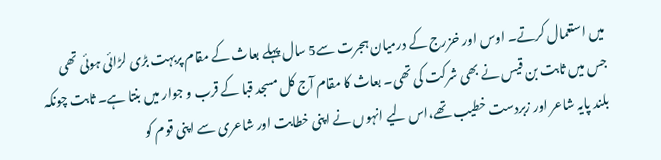میں استعمال کرتے۔ اوس اور خزرج کے درمیان ہجرت سے5 سال پہلے بعاث کے مقام پربہت بڑی لڑائی ہوئی تھی جس میں ثابت بن قیس نے بھی شرکت کی تھی۔ بعاث کا مقام آج کل مسجد قبا کے قرب و جوار میں بنتا ہے۔ ثابت چونکہ بلند پایہ شاعر اور زبردست خطیب تھے،اس لیے انہوں نے اپنی خطابت اور شاعری سے اپنی قوم کو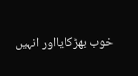خوب بھڑکایااور انہیں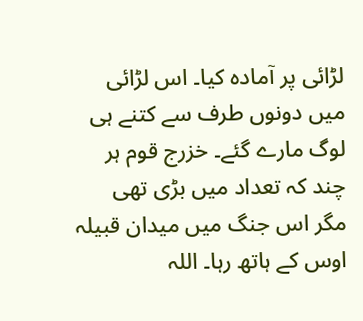لڑائی پر آمادہ کیا۔ اس لڑائی میں دونوں طرف سے کتنے ہی لوگ مارے گئے۔ خزرج قوم ہر چند کہ تعداد میں بڑی تھی مگر اس جنگ میں میدان قبیلہ اوس کے ہاتھ رہا۔ اللہ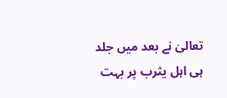تعالیٰ نے بعد میں جلد ہی اہل یثرب پر بہت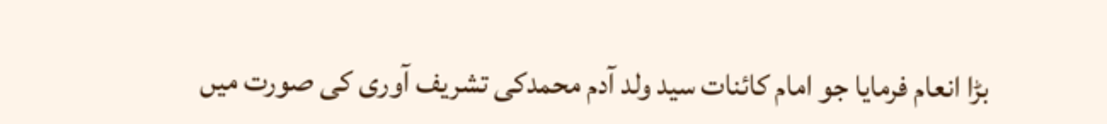بڑا انعام فرمایا جو امام کائنات سید ولد آدم محمدکی تشریف آوری کی صورت میں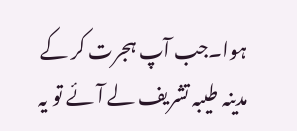ہوا۔جب آپ ہجرت کر کے مدینہ طیبہ تشریف لے آئے تو یہ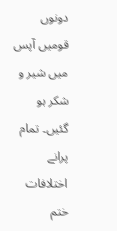دونوں قومیں آپس میں شیر و شکر ہو گئیں۔ تمام پرانے اختلافات ختم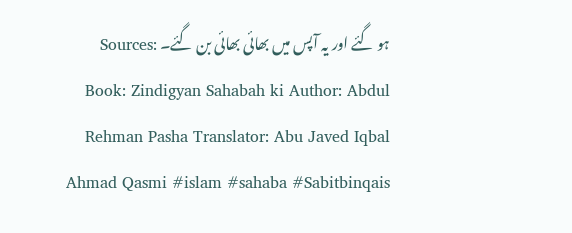ہو گئے اور یہ آپس میں بھائی بھائی بن گئے۔ Sources: Book: Zindigyan Sahabah ki Author: Abdul Rehman Pasha Translator: Abu Javed Iqbal Ahmad Qasmi #islam #sahaba #Sabitbinqais